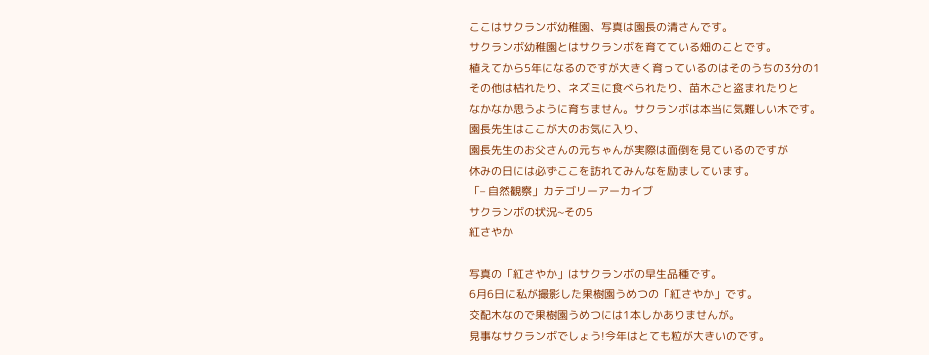ここはサクランボ幼稚園、写真は園長の清さんです。
サクランボ幼稚園とはサクランボを育てている畑のことです。
植えてから5年になるのですが大きく育っているのはそのうちの3分の1
その他は枯れたり、ネズミに食べられたり、苗木ごと盗まれたりと
なかなか思うように育ちません。サクランボは本当に気難しい木です。
園長先生はここが大のお気に入り、
園長先生のお父さんの元ちゃんが実際は面倒を見ているのですが
休みの日には必ずここを訪れてみんなを励ましています。
「– 自然観察」カテゴリーアーカイブ
サクランボの状況~その5
紅さやか

写真の「紅さやか」はサクランボの早生品種です。
6月6日に私が撮影した果樹園うめつの「紅さやか」です。
交配木なので果樹園うめつには1本しかありませんが。
見事なサクランボでしょう!今年はとても粒が大きいのです。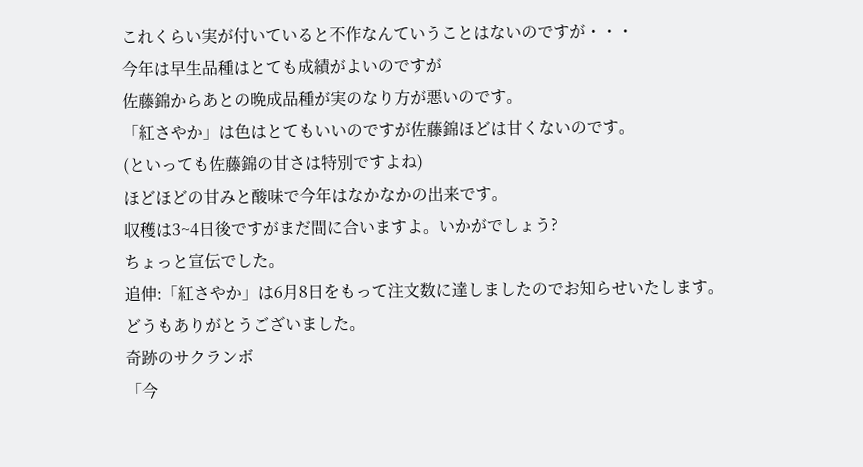これくらい実が付いていると不作なんていうことはないのですが・・・
今年は早生品種はとても成績がよいのですが
佐藤錦からあとの晩成品種が実のなり方が悪いのです。
「紅さやか」は色はとてもいいのですが佐藤錦ほどは甘くないのです。
(といっても佐藤錦の甘さは特別ですよね)
ほどほどの甘みと酸味で今年はなかなかの出来です。
収穫は3~4日後ですがまだ間に合いますよ。いかがでしょう?
ちょっと宣伝でした。
追伸:「紅さやか」は6月8日をもって注文数に達しましたのでお知らせいたします。
どうもありがとうございました。
奇跡のサクランボ
「今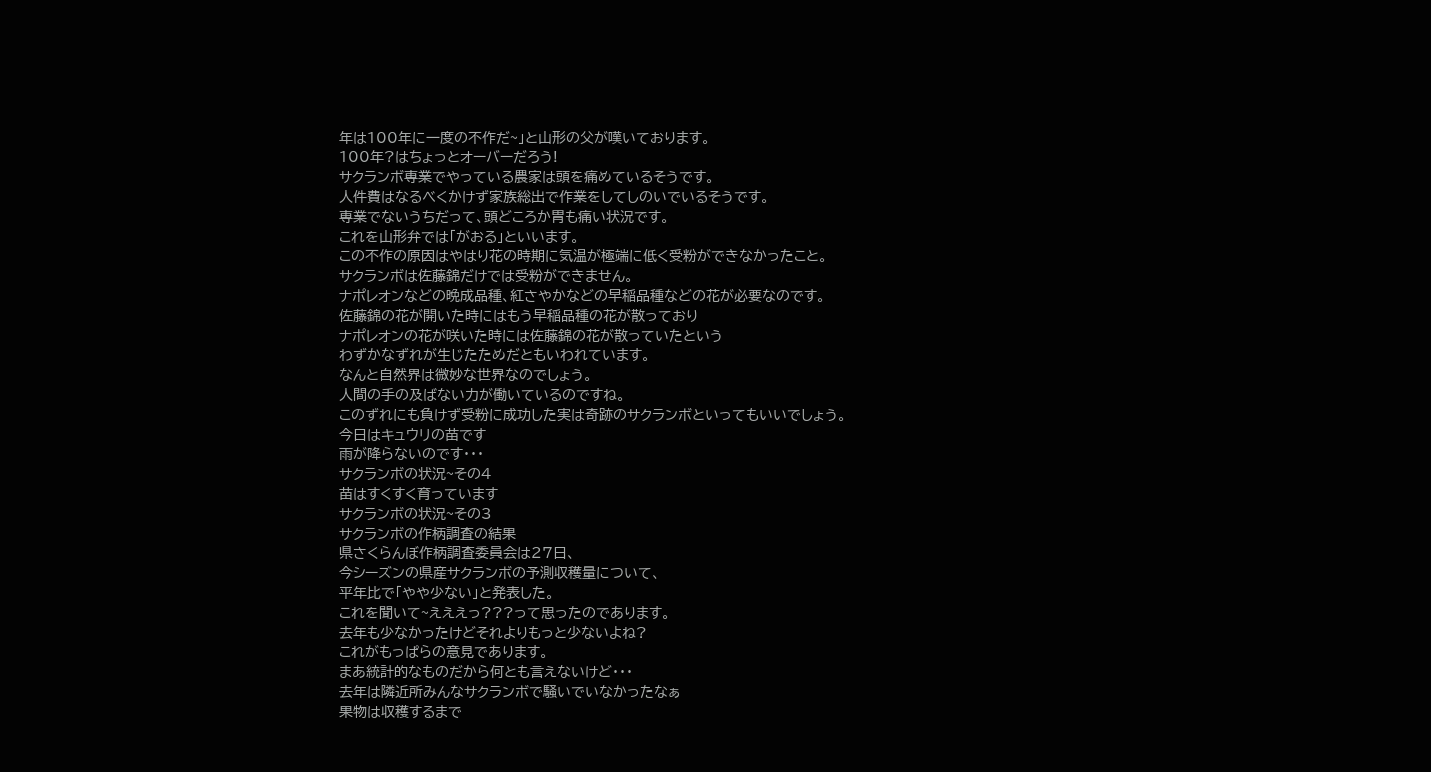年は100年に一度の不作だ~」と山形の父が嘆いております。
100年?はちょっとオーバーだろう!
サクランボ専業でやっている農家は頭を痛めているそうです。
人件費はなるべくかけず家族総出で作業をしてしのいでいるそうです。
専業でないうちだって、頭どころか胃も痛い状況です。
これを山形弁では「がおる」といいます。
この不作の原因はやはり花の時期に気温が極端に低く受粉ができなかったこと。
サクランボは佐藤錦だけでは受粉ができません。
ナポレオンなどの晩成品種、紅さやかなどの早稲品種などの花が必要なのです。
佐藤錦の花が開いた時にはもう早稲品種の花が散っており
ナポレオンの花が咲いた時には佐藤錦の花が散っていたという
わずかなずれが生じたためだともいわれています。
なんと自然界は微妙な世界なのでしょう。
人間の手の及ばない力が働いているのですね。
このずれにも負けず受粉に成功した実は奇跡のサクランボといってもいいでしょう。
今日はキュウリの苗です
雨が降らないのです・・・
サクランボの状況~その4
苗はすくすく育っています
サクランボの状況~その3
サクランボの作柄調査の結果
県さくらんぼ作柄調査委員会は27日、
今シーズンの県産サクランボの予測収穫量について、
平年比で「やや少ない」と発表した。
これを聞いて~えええっ???って思ったのであります。
去年も少なかったけどそれよりもっと少ないよね?
これがもっぱらの意見であります。
まあ統計的なものだから何とも言えないけど・・・
去年は隣近所みんなサクランボで騒いでいなかったなぁ
果物は収穫するまで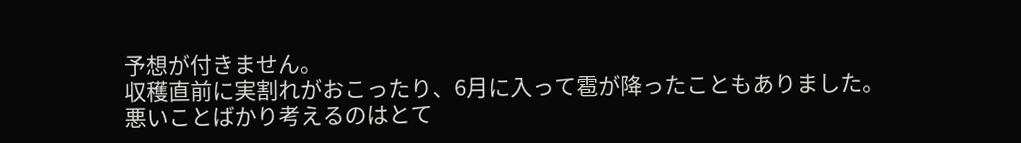予想が付きません。
収穫直前に実割れがおこったり、6月に入って雹が降ったこともありました。
悪いことばかり考えるのはとて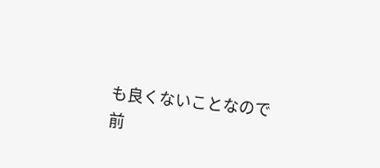も良くないことなので
前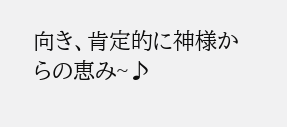向き、肯定的に神様からの恵み~♪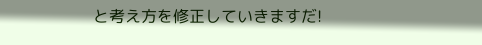と考え方を修正していきますだ!